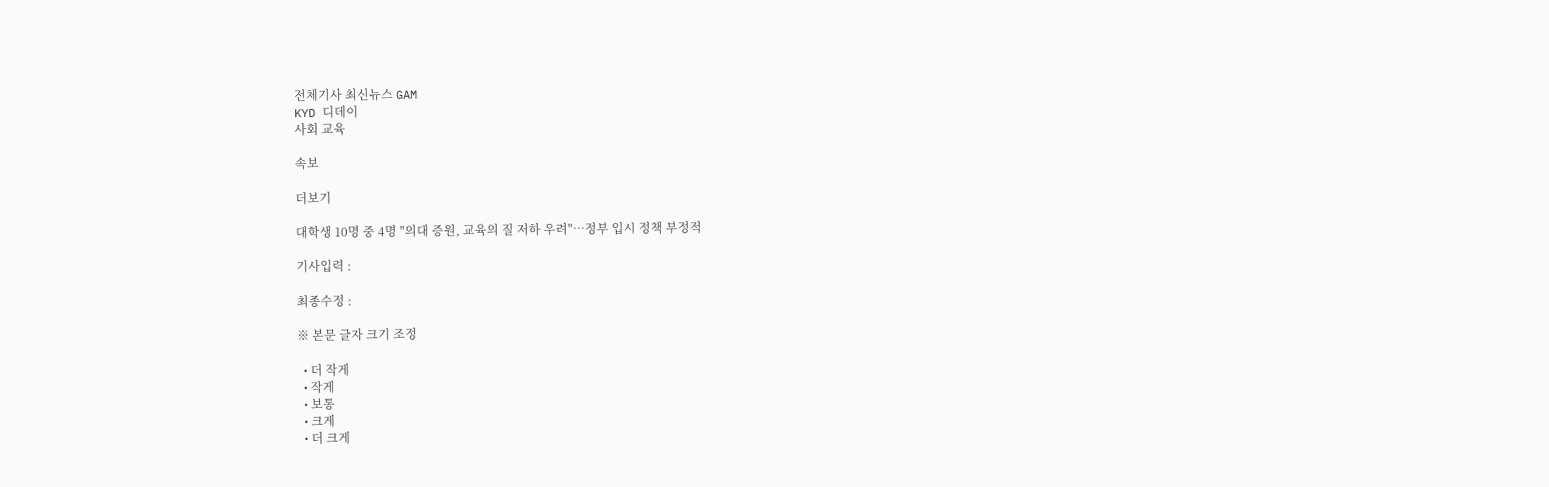전체기사 최신뉴스 GAM
KYD 디데이
사회 교육

속보

더보기

대학생 10명 중 4명 "의대 증원, 교육의 질 저하 우려"…정부 입시 정책 부정적

기사입력 :

최종수정 :

※ 본문 글자 크기 조정

  • 더 작게
  • 작게
  • 보통
  • 크게
  • 더 크게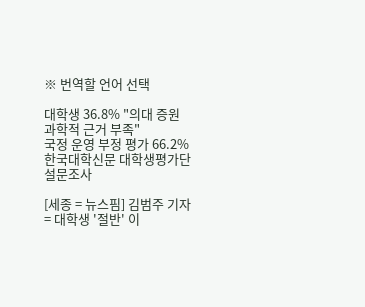※ 번역할 언어 선택

대학생 36.8% "의대 증원 과학적 근거 부족"
국정 운영 부정 평가 66.2%
한국대학신문 대학생평가단 설문조사

[세종 = 뉴스핌] 김범주 기자 = 대학생 '절반' 이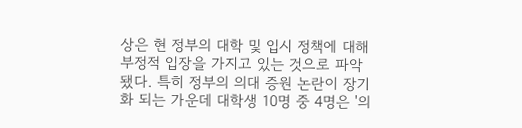상은 현 정부의 대학 및 입시 정책에 대해 부정적 입장을 가지고 있는 것으로 파악됐다. 특히 정부의 의대 증원 논란이 장기화 되는 가운데 대학생 10명 중 4명은 '의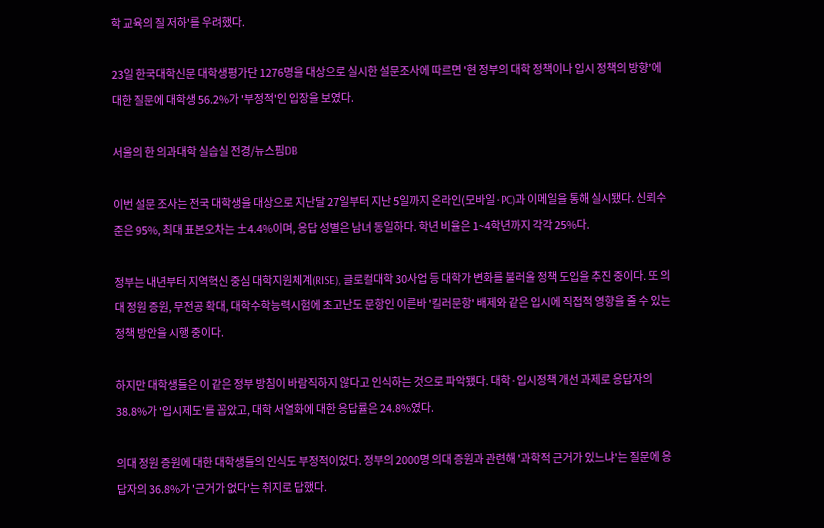학 교육의 질 저하'를 우려했다.

23일 한국대학신문 대학생평가단 1276명을 대상으로 실시한 설문조사에 따르면 '현 정부의 대학 정책이나 입시 정책의 방향'에 대한 질문에 대학생 56.2%가 '부정적'인 입장을 보였다.

서울의 한 의과대학 실습실 전경/뉴스핌DB

이번 설문 조사는 전국 대학생을 대상으로 지난달 27일부터 지난 5일까지 온라인(모바일·PC)과 이메일을 통해 실시됐다. 신뢰수준은 95%, 최대 표본오차는 ±4.4%이며, 응답 성별은 남녀 동일하다. 학년 비율은 1~4학년까지 각각 25%다.

정부는 내년부터 지역혁신 중심 대학지원체계(RISE), 글로컬대학 30사업 등 대학가 변화를 불러올 정책 도입을 추진 중이다. 또 의대 정원 증원, 무전공 확대, 대학수학능력시험에 초고난도 문항인 이른바 '킬러문항' 배제와 같은 입시에 직접적 영향을 줄 수 있는 정책 방안을 시행 중이다.

하지만 대학생들은 이 같은 정부 방침이 바람직하지 않다고 인식하는 것으로 파악됐다. 대학·입시정책 개선 과제로 응답자의 38.8%가 '입시제도'를 꼽았고, 대학 서열화에 대한 응답률은 24.8%였다.

의대 정원 증원에 대한 대학생들의 인식도 부정적이었다. 정부의 2000명 의대 증원과 관련해 '과학적 근거가 있느냐'는 질문에 응답자의 36.8%가 '근거가 없다'는 취지로 답했다.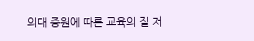의대 증원에 따른 교육의 질 저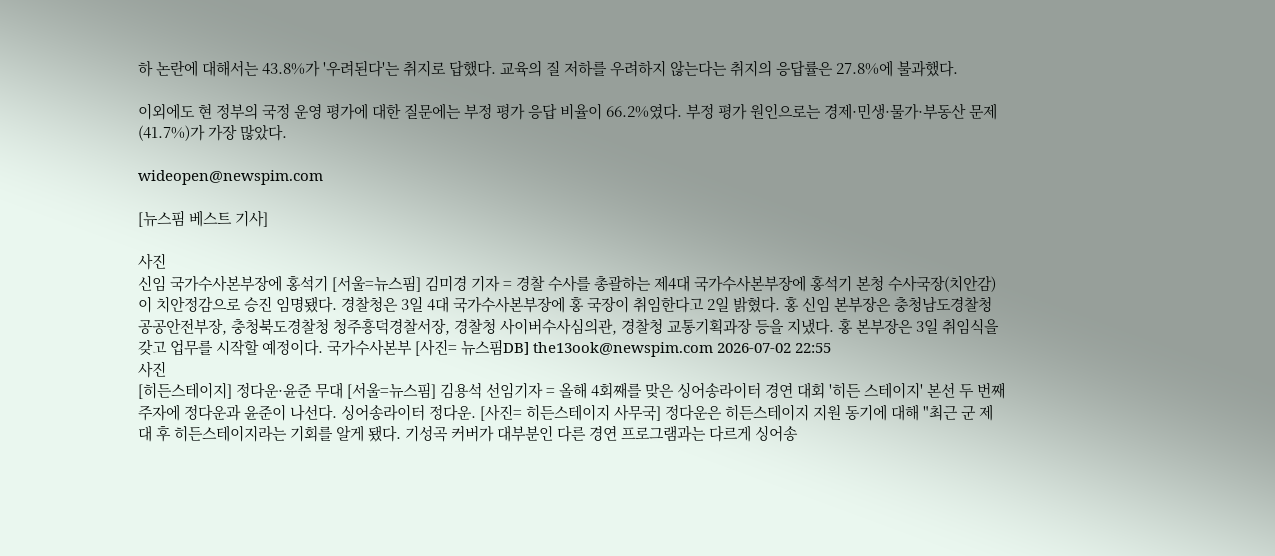하 논란에 대해서는 43.8%가 '우려된다'는 취지로 답했다. 교육의 질 저하를 우려하지 않는다는 취지의 응답률은 27.8%에 불과했다.

이외에도 현 정부의 국정 운영 평가에 대한 질문에는 부정 평가 응답 비율이 66.2%였다. 부정 평가 원인으로는 경제·민생·물가·부동산 문제(41.7%)가 가장 많았다.

wideopen@newspim.com

[뉴스핌 베스트 기사]

사진
신임 국가수사본부장에 홍석기 [서울=뉴스핌] 김미경 기자 = 경찰 수사를 총괄하는 제4대 국가수사본부장에 홍석기 본청 수사국장(치안감)이 치안정감으로 승진 임명됐다. 경찰청은 3일 4대 국가수사본부장에 홍 국장이 취임한다고 2일 밝혔다. 홍 신임 본부장은 충청남도경찰청 공공안전부장, 충청북도경찰청 청주흥덕경찰서장, 경찰청 사이버수사심의관, 경찰청 교통기획과장 등을 지냈다. 홍 본부장은 3일 취임식을 갖고 업무를 시작할 예정이다. 국가수사본부 [사진= 뉴스핌DB] the13ook@newspim.com 2026-07-02 22:55
사진
[히든스테이지] 정다운·윤준 무대 [서울=뉴스핌] 김용석 선임기자 = 올해 4회째를 맞은 싱어송라이터 경연 대회 '히든 스테이지' 본선 두 번째 주자에 정다운과 윤준이 나선다. 싱어송라이터 정다운. [사진= 히든스테이지 사무국] 정다운은 히든스테이지 지원 동기에 대해 "최근 군 제대 후 히든스테이지라는 기회를 알게 됐다. 기성곡 커버가 대부분인 다른 경연 프로그램과는 다르게 싱어송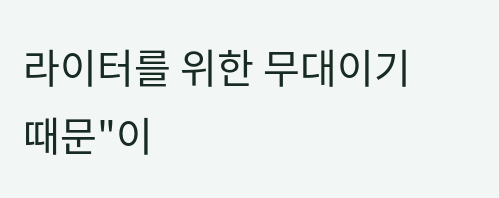라이터를 위한 무대이기 때문"이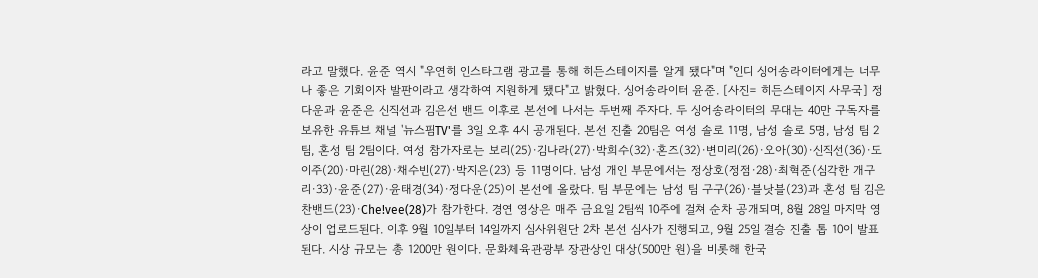라고 말했다. 윤준 역시 "우연히 인스타그램 광고를 통해 히든스테이지를 알게 됐다"며 "인디 싱어송라이터에게는 너무나 좋은 기회이자 발판이라고 생각하여 지원하게 됐다"고 밝혔다. 싱어송라이터 윤준. [사진= 히든스테이지 사무국] 정다운과 윤준은 신직선과 김은선 밴드 이후로 본선에 나서는 두번째 주자다. 두 싱어송라이터의 무대는 40만 구독자를 보유한 유튜브 채널 '뉴스핌TV'를 3일 오후 4시 공개된다. 본선 진출 20팀은 여성 솔로 11명, 남성 솔로 5명, 남성 팀 2팀, 혼성 팀 2팀이다. 여성 참가자로는 보리(25)·김나라(27)·박희수(32)·혼즈(32)·변미리(26)·오아(30)·신직선(36)·도이주(20)·마린(28)·채수빈(27)·박지은(23) 등 11명이다. 남성 개인 부문에서는 정상호(정점·28)·최혁준(심각한 개구리·33)·윤준(27)·윤태경(34)·정다운(25)이 본선에 올랐다. 팀 부문에는 남성 팀 구구(26)·블낫블(23)과 혼성 팀 김은찬밴드(23)·Che!vee(28)가 참가한다. 경연 영상은 매주 금요일 2팀씩 10주에 걸쳐 순차 공개되며, 8월 28일 마지막 영상이 업로드된다. 이후 9월 10일부터 14일까지 심사위원단 2차 본선 심사가 진행되고, 9월 25일 결승 진출 톱 10이 발표된다. 시상 규모는 총 1200만 원이다. 문화체육관광부 장관상인 대상(500만 원)을 비롯해 한국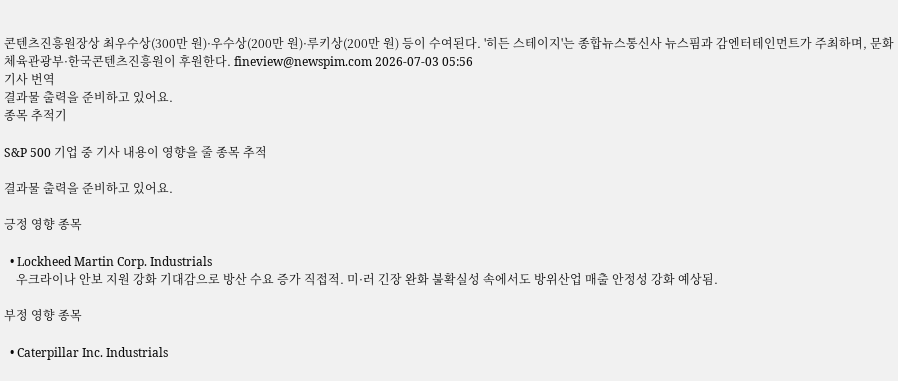콘텐츠진흥원장상 최우수상(300만 원)·우수상(200만 원)·루키상(200만 원) 등이 수여된다. '히든 스테이지'는 종합뉴스통신사 뉴스핌과 감엔터테인먼트가 주최하며, 문화체육관광부·한국콘텐츠진흥원이 후원한다. fineview@newspim.com 2026-07-03 05:56
기사 번역
결과물 출력을 준비하고 있어요.
종목 추적기

S&P 500 기업 중 기사 내용이 영향을 줄 종목 추적

결과물 출력을 준비하고 있어요.

긍정 영향 종목

  • Lockheed Martin Corp. Industrials
    우크라이나 안보 지원 강화 기대감으로 방산 수요 증가 직접적. 미·러 긴장 완화 불확실성 속에서도 방위산업 매출 안정성 강화 예상됨.

부정 영향 종목

  • Caterpillar Inc. Industrials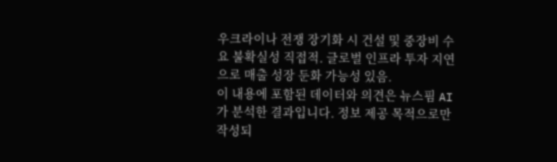우크라이나 전쟁 장기화 시 건설 및 중장비 수요 불확실성 직접적. 글로벌 인프라 투자 지연으로 매출 성장 둔화 가능성 있음.
이 내용에 포함된 데이터와 의견은 뉴스핌 AI가 분석한 결과입니다. 정보 제공 목적으로만 작성되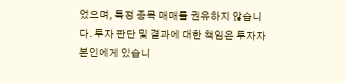었으며, 특정 종목 매매를 권유하지 않습니다. 투자 판단 및 결과에 대한 책임은 투자자 본인에게 있습니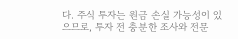다. 주식 투자는 원금 손실 가능성이 있으므로, 투자 전 충분한 조사와 전문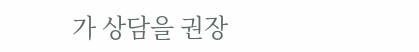가 상담을 권장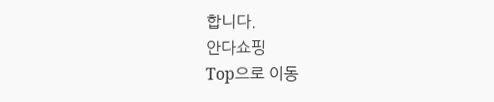합니다.
안다쇼핑
Top으로 이동